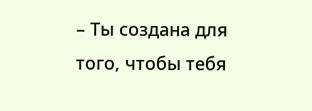– Ты создана для того, чтобы тебя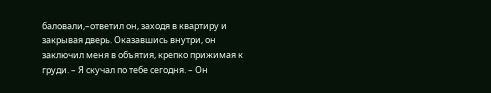баловали,–ответил он, заходя в квартиру и закрывая дверь. Оказавшись внутри, он заключил меня в объятия, крепко прижимая к груди. – Я скучал по тебе сегодня. – Он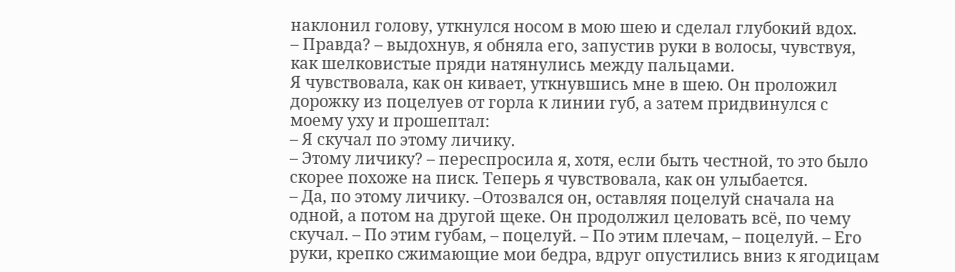наклонил голову, уткнулся носом в мою шею и сделал глубокий вдох.
– Правда? – выдохнув, я обняла его, запустив руки в волосы, чувствуя, как шелковистые пряди натянулись между пальцами.
Я чувствовала, как он кивает, уткнувшись мне в шею. Он проложил дорожку из поцелуев от горла к линии губ, а затем придвинулся с моему уху и прошептал:
– Я скучал по этому личику.
– Этому личику? – переспросила я, хотя, если быть честной, то это было скорее похоже на писк. Теперь я чувствовала, как он улыбается.
– Да, по этому личику. –Отозвался он, оставляя поцелуй сначала на одной, а потом на другой щеке. Он продолжил целовать всё, по чему скучал. – По этим губам, – поцелуй. – По этим плечам, – поцелуй. – Его руки, крепко сжимающие мои бедра, вдруг опустились вниз к ягодицам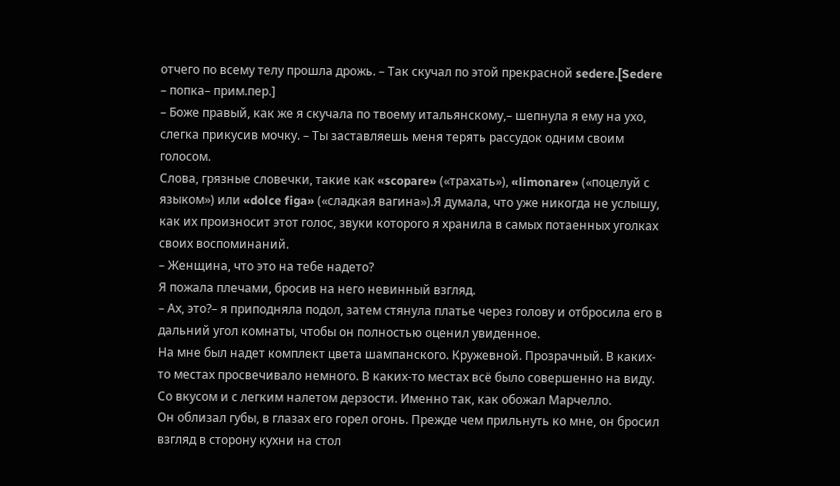отчего по всему телу прошла дрожь. – Так скучал по этой прекрасной sedere.[Sedere – попка– прим.пер.]
– Боже правый, как же я скучала по твоему итальянскому,– шепнула я ему на ухо, слегка прикусив мочку. – Ты заставляешь меня терять рассудок одним своим голосом.
Слова, грязные словечки, такие как «scopare» («трахать»), «limonare» («поцелуй с языком») или «dolce figa» («сладкая вагина»).Я думала, что уже никогда не услышу, как их произносит этот голос, звуки которого я хранила в самых потаенных уголках своих воспоминаний.
– Женщина, что это на тебе надето?
Я пожала плечами, бросив на него невинный взгляд.
– Ах, это?– я приподняла подол, затем стянула платье через голову и отбросила его в дальний угол комнаты, чтобы он полностью оценил увиденное.
На мне был надет комплект цвета шампанского. Кружевной. Прозрачный. В каких-то местах просвечивало немного. В каких-то местах всё было совершенно на виду. Со вкусом и с легким налетом дерзости. Именно так, как обожал Марчелло.
Он облизал губы, в глазах его горел огонь. Прежде чем прильнуть ко мне, он бросил взгляд в сторону кухни на стол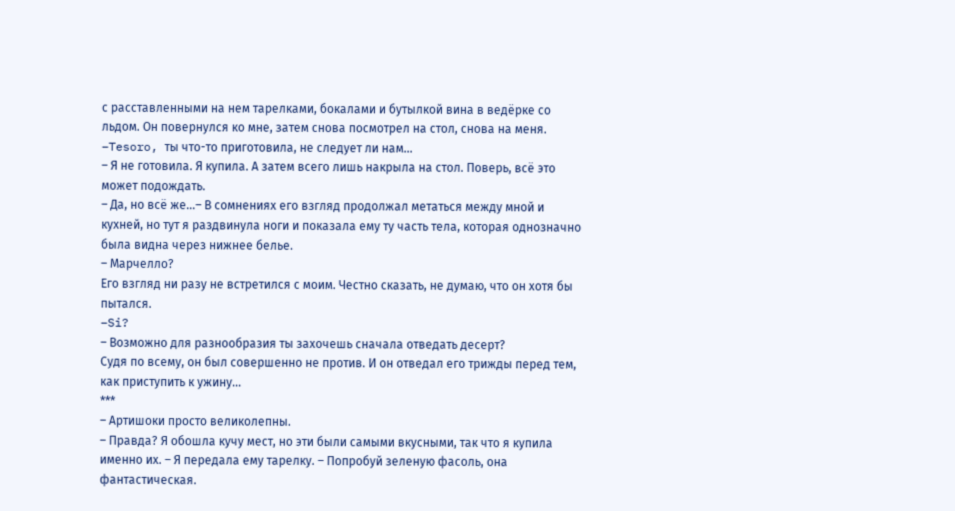с расставленными на нем тарелками, бокалами и бутылкой вина в ведёрке со льдом. Он повернулся ко мне, затем снова посмотрел на стол, снова на меня.
–Tesoro, ты что-то приготовила, не следует ли нам...
– Я не готовила. Я купила. А затем всего лишь накрыла на стол. Поверь, всё это может подождать.
– Да, но всё же...– В сомнениях его взгляд продолжал метаться между мной и кухней, но тут я раздвинула ноги и показала ему ту часть тела, которая однозначно была видна через нижнее белье.
– Марчелло?
Его взгляд ни разу не встретился с моим. Честно сказать, не думаю, что он хотя бы пытался.
–Si?
– Возможно для разнообразия ты захочешь сначала отведать десерт?
Судя по всему, он был совершенно не против. И он отведал его трижды перед тем, как приступить к ужину...
***
– Артишоки просто великолепны.
– Правда? Я обошла кучу мест, но эти были самыми вкусными, так что я купила именно их. – Я передала ему тарелку. – Попробуй зеленую фасоль, она фантастическая.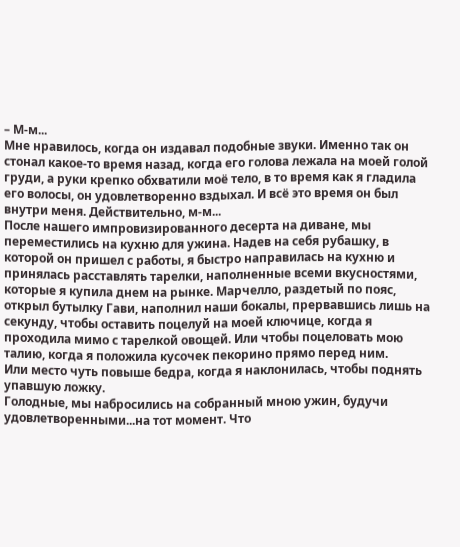– М-м...
Мне нравилось, когда он издавал подобные звуки. Именно так он стонал какое-то время назад, когда его голова лежала на моей голой груди, а руки крепко обхватили моё тело, в то время как я гладила его волосы, он удовлетворенно вздыхал. И всё это время он был внутри меня. Действительно, м-м...
После нашего импровизированного десерта на диване, мы переместились на кухню для ужина. Надев на себя рубашку, в которой он пришел с работы, я быстро направилась на кухню и принялась расставлять тарелки, наполненные всеми вкусностями, которые я купила днем на рынке. Марчелло, раздетый по пояс, открыл бутылку Гави, наполнил наши бокалы, прервавшись лишь на секунду, чтобы оставить поцелуй на моей ключице, когда я проходила мимо с тарелкой овощей. Или чтобы поцеловать мою талию, когда я положила кусочек пекорино прямо перед ним.
Или место чуть повыше бедра, когда я наклонилась, чтобы поднять упавшую ложку.
Голодные, мы набросились на собранный мною ужин, будучи удовлетворенными...на тот момент. Что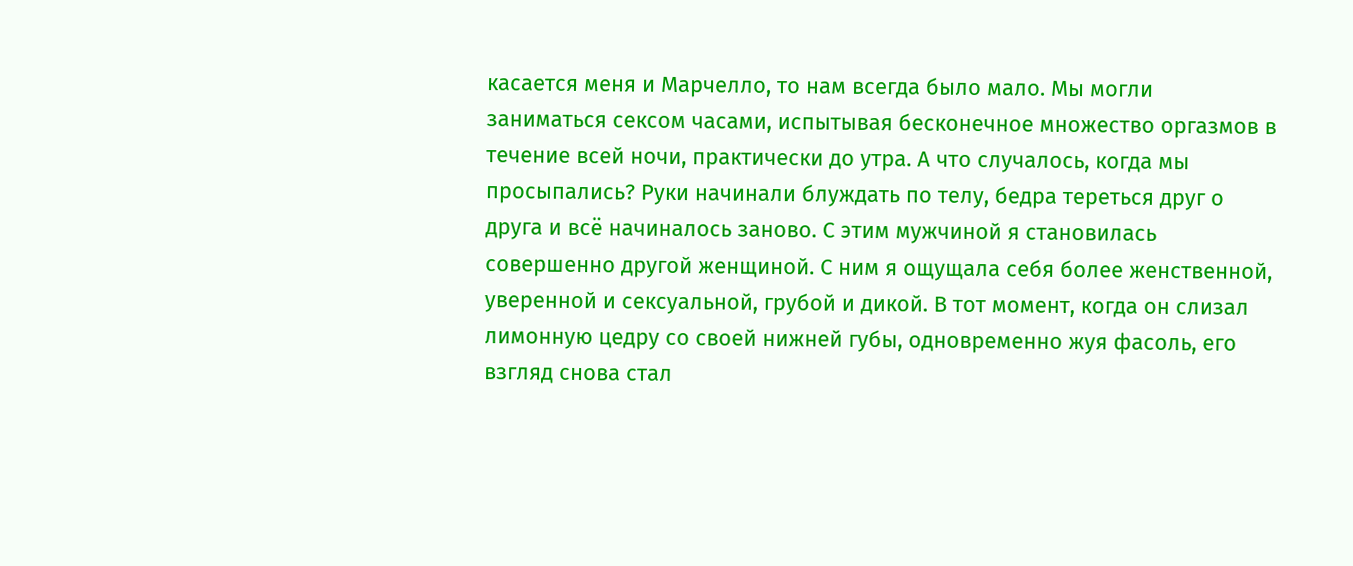касается меня и Марчелло, то нам всегда было мало. Мы могли заниматься сексом часами, испытывая бесконечное множество оргазмов в течение всей ночи, практически до утра. А что случалось, когда мы просыпались? Руки начинали блуждать по телу, бедра тереться друг о друга и всё начиналось заново. С этим мужчиной я становилась совершенно другой женщиной. С ним я ощущала себя более женственной, уверенной и сексуальной, грубой и дикой. В тот момент, когда он слизал лимонную цедру со своей нижней губы, одновременно жуя фасоль, его взгляд снова стал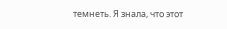темнеть. Я знала, что этот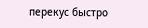перекус быстро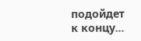подойдет к концу...